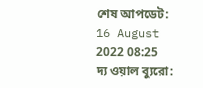শেষ আপডেট: 16 August 2022 08:25
দ্য ওয়াল ব্যুরো: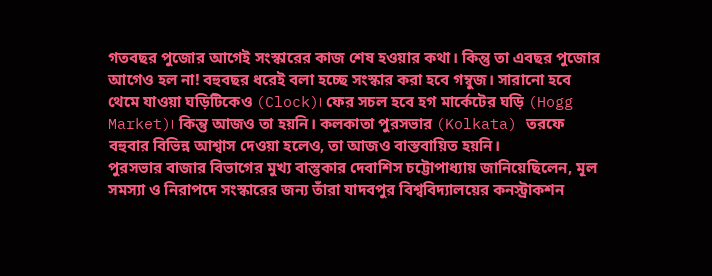গতবছর পুজোর আগেই সংস্কারের কাজ শেষ হওয়ার কথা। কিন্তু তা এবছর পুজোর আগেও হল না! বহুবছর ধরেই বলা হচ্ছে সংস্কার করা হবে গম্বুজ। সারানো হবে থেমে যাওয়া ঘড়িটিকেও (Clock)। ফের সচল হবে হগ মার্কেটের ঘড়ি (Hogg Market)। কিন্তু আজও তা হয়নি। কলকাতা পুরসভার (Kolkata) তরফে বহুবার বিভিন্ন আশ্বাস দেওয়া হলেও, তা আজও বাস্তবায়িত হয়নি।
পুরসভার বাজার বিভাগের মুখ্য বাস্তুকার দেবাশিস চট্টোপাধ্যায় জানিয়েছিলেন, মূল সমস্যা ও নিরাপদে সংস্কারের জন্য তাঁরা যাদবপুর বিশ্ববিদ্যালয়ের কনস্ট্রাকশন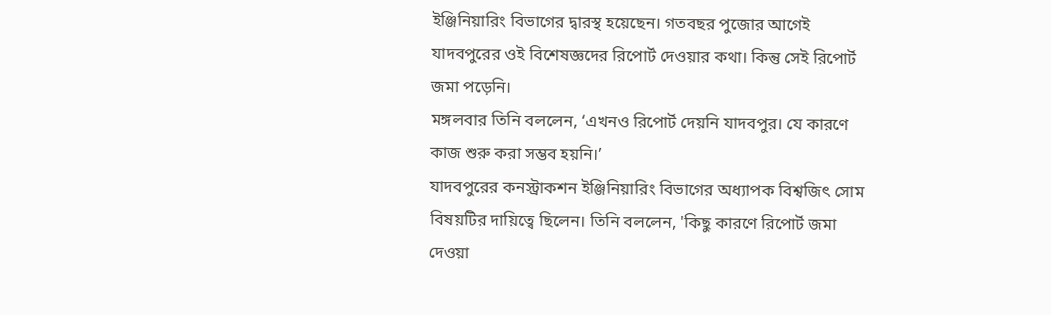ইঞ্জিনিয়ারিং বিভাগের দ্বারস্থ হয়েছেন। গতবছর পুজোর আগেই যাদবপুরের ওই বিশেষজ্ঞদের রিপোর্ট দেওয়ার কথা। কিন্তু সেই রিপোর্ট জমা পড়েনি।
মঙ্গলবার তিনি বললেন, ‘এখনও রিপোর্ট দেয়নি যাদবপুর। যে কারণে কাজ শুরু করা সম্ভব হয়নি।’
যাদবপুরের কনস্ট্রাকশন ইঞ্জিনিয়ারিং বিভাগের অধ্যাপক বিশ্বজিৎ সোম বিষয়টির দায়িত্বে ছিলেন। তিনি বললেন, 'কিছু কারণে রিপোর্ট জমা দেওয়া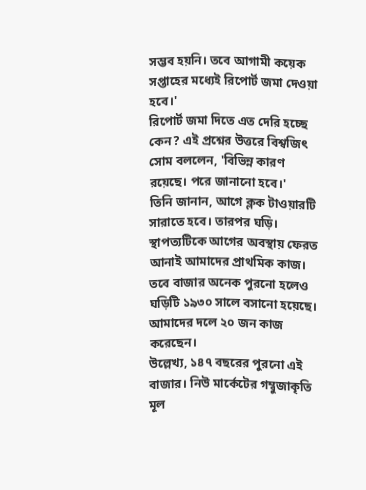সম্ভব হয়নি। তবে আগামী কয়েক সপ্তাহের মধ্যেই রিপোর্ট জমা দেওয়া হবে।'
রিপোর্ট জমা দিতে এত দেরি হচ্ছে কেন? এই প্রশ্নের উত্তরে বিশ্বজিৎ সোম বললেন, 'বিভিন্ন কারণ রয়েছে। পরে জানানো হবে।'
তিনি জানান, আগে ক্লক টাওয়ারটি সারাতে হবে। তারপর ঘড়ি। স্থাপত্যটিকে আগের অবস্থায় ফেরত আনাই আমাদের প্রাথমিক কাজ। তবে বাজার অনেক পুরনো হলেও ঘড়িটি ১৯৩০ সালে বসানো হয়েছে। আমাদের দলে ২০ জন কাজ করেছেন।
উল্লেখ্য, ১৪৭ বছরের পুরনো এই বাজার। নিউ মার্কেটের গম্বুজাকৃতি মূল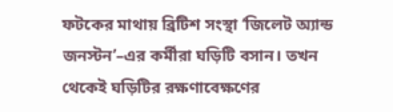ফটকের মাথায় ব্রিটিশ সংস্থা ‘জিলেট অ্যান্ড জনস্টন’–এর কর্মীরা ঘড়িটি বসান। তখন থেকেই ঘড়িটির রক্ষণাবেক্ষণের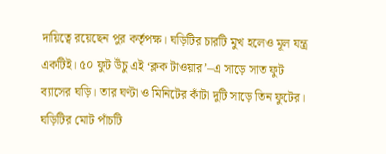দায়িত্বে রয়েছেন পুর কর্তৃপক্ষ। ঘড়িটির চারটি মুখ হলেও মূল যন্ত্র একটিই। ৫০ ফুট উঁচু এই ‘ক্লক টাওয়ার’–এ সাড়ে সাত ফুট ব্যাসের ঘড়ি। তার ঘণ্টা ও মিনিটের কাঁটা দুটি সাড়ে তিন ফুটের। ঘড়িটির মোট পাঁচটি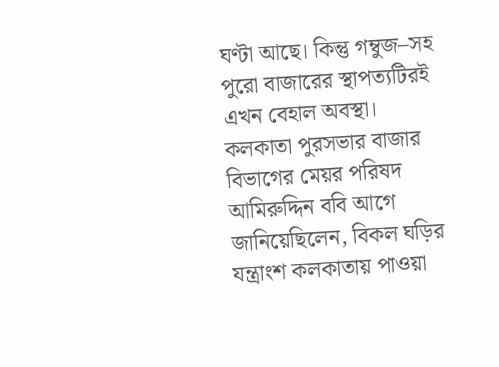ঘণ্টা আছে। কিন্তু গম্বুজ–সহ পুরো বাজারের স্থাপত্যটিরই এখন বেহাল অবস্থা।
কলকাতা পুরসভার বাজার বিভাগের মেয়র পরিষদ আমিরুদ্দিন ববি আগে জানিয়েছিলেন, বিকল ঘড়ির যন্ত্রাংশ কলকাতায় পাওয়া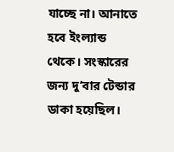যাচ্ছে না। আনাতে হবে ইংল্যান্ড থেকে। সংস্কারের জন্য দু’বার টেন্ডার ডাকা হয়েছিল।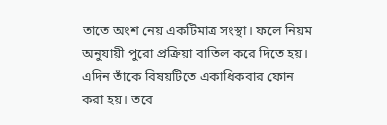তাতে অংশ নেয় একটিমাত্র সংস্থা। ফলে নিয়ম অনুযায়ী পুরো প্রক্রিয়া বাতিল করে দিতে হয়। এদিন তাঁকে বিষয়টিতে একাধিকবার ফোন করা হয়। তবে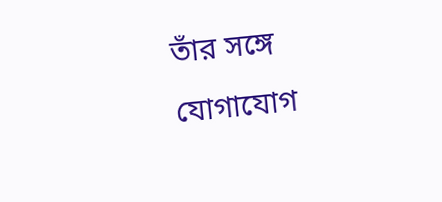তাঁর সঙ্গে যোগাযোগ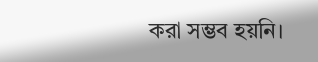করা সম্ভব হয়নি।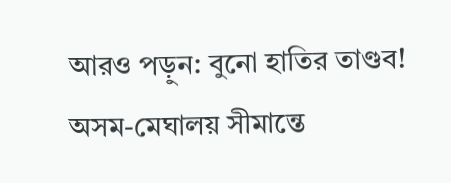আরও পড়ুন: বুনো হাতির তাণ্ডব! অসম-মেঘালয় সীমান্তে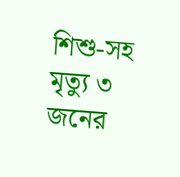শিশু-সহ মৃত্যু ৩ জনের